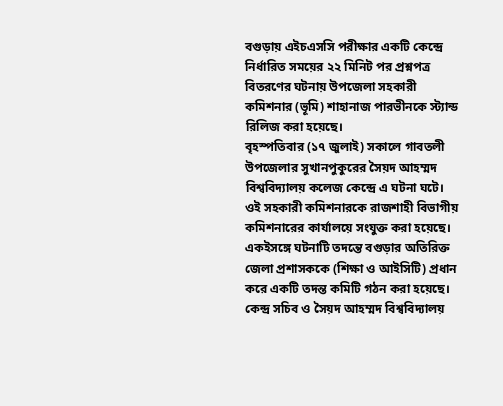বগুড়ায় এইচএসসি পরীক্ষার একটি কেন্দ্রে নির্ধারিত সময়ের ২২ মিনিট পর প্রশ্নপত্র বিতরণের ঘটনায় উপজেলা সহকারী কমিশনার (ভূমি) শাহানাজ পারভীনকে স্ট্যান্ড রিলিজ করা হয়েছে।
বৃহস্পতিবার (১৭ জুলাই) সকালে গাবতলী উপজেলার সুখানপুকুরের সৈয়দ আহম্মদ বিশ্ববিদ্যালয় কলেজ কেন্দ্রে এ ঘটনা ঘটে।
ওই সহকারী কমিশনারকে রাজশাহী বিভাগীয় কমিশনারের কার্যালয়ে সংযুক্ত করা হয়েছে। একইসঙ্গে ঘটনাটি তদন্তে বগুড়ার অতিরিক্ত জেলা প্রশাসককে (শিক্ষা ও আইসিটি) প্রধান করে একটি তদন্ত কমিটি গঠন করা হয়েছে।
কেন্দ্র সচিব ও সৈয়দ আহম্মদ বিশ্ববিদ্যালয়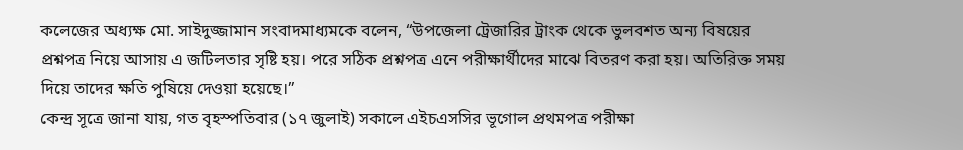কলেজের অধ্যক্ষ মো. সাইদুজ্জামান সংবাদমাধ্যমকে বলেন, “উপজেলা ট্রেজারির ট্রাংক থেকে ভুলবশত অন্য বিষয়ের প্রশ্নপত্র নিয়ে আসায় এ জটিলতার সৃষ্টি হয়। পরে সঠিক প্রশ্নপত্র এনে পরীক্ষার্থীদের মাঝে বিতরণ করা হয়। অতিরিক্ত সময় দিয়ে তাদের ক্ষতি পুষিয়ে দেওয়া হয়েছে।”
কেন্দ্র সূত্রে জানা যায়, গত বৃহস্পতিবার (১৭ জুলাই) সকালে এইচএসসির ভূগোল প্রথমপত্র পরীক্ষা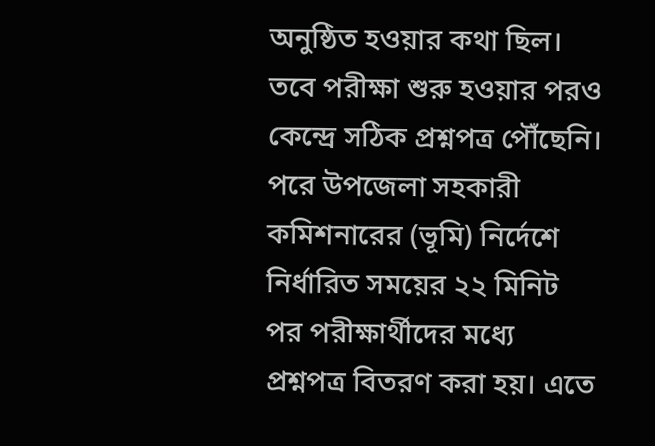অনুষ্ঠিত হওয়ার কথা ছিল। তবে পরীক্ষা শুরু হওয়ার পরও কেন্দ্রে সঠিক প্রশ্নপত্র পৌঁছেনি। পরে উপজেলা সহকারী কমিশনারের (ভূমি) নির্দেশে নির্ধারিত সময়ের ২২ মিনিট পর পরীক্ষার্থীদের মধ্যে প্রশ্নপত্র বিতরণ করা হয়। এতে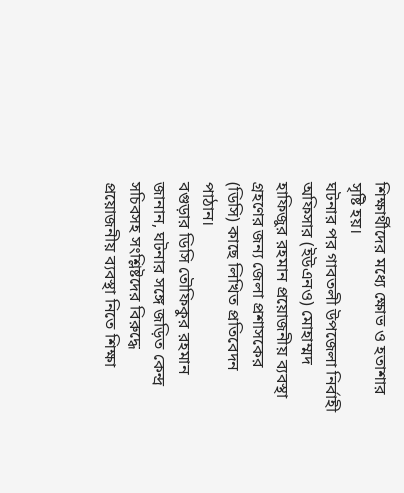শিক্ষার্থীদের মধ্যে ক্ষোভ ও হতাশার সৃষ্টি হয়।
ঘটনার পর গাবতলী উপজেলা নির্বাহী অফিসার (ইউএনও) মোহাম্মদ হাফিজুর রহমান প্রয়োজনীয় ব্যবস্থা গ্রহণের জন্য জেলা প্রশাসকের (ডিসি) কাছে লিখিত প্রতিবেদন পাঠান।
বগুড়ার ডিসি তৌফিকুর রহমান জানান, ঘটনার সঙ্গে জড়িত কেন্দ্র সচিবসহ সংশ্লিষ্টদের বিরুদ্ধে প্রয়োজনীয় ব্যবস্থা নিতে শিক্ষা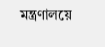মন্ত্রণালয়ে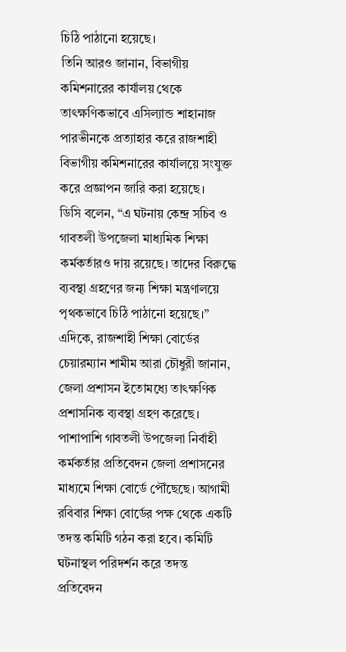চিঠি পাঠানো হয়েছে।
তিনি আরও জানান, বিভাগীয় কমিশনারের কার্যালয় থেকে তাৎক্ষণিকভাবে এসিল্যান্ড শাহানাজ পারভীনকে প্রত্যাহার করে রাজশাহী বিভাগীয় কমিশনারের কার্যালয়ে সংযুক্ত করে প্রজ্ঞাপন জারি করা হয়েছে।
ডিসি বলেন, “এ ঘটনায় কেন্দ্র সচিব ও গাবতলী উপজেলা মাধ্যমিক শিক্ষা কর্মকর্তারও দায় রয়েছে। তাদের বিরুদ্ধে ব্যবস্থা গ্রহণের জন্য শিক্ষা মন্ত্রণালয়ে পৃথকভাবে চিঠি পাঠানো হয়েছে।”
এদিকে, রাজশাহী শিক্ষা বোর্ডের চেয়ারম্যান শামীম আরা চৌধুরী জানান, জেলা প্রশাসন ইতোমধ্যে তাৎক্ষণিক প্রশাসনিক ব্যবস্থা গ্রহণ করেছে। পাশাপাশি গাবতলী উপজেলা নির্বাহী কর্মকর্তার প্রতিবেদন জেলা প্রশাসনের মাধ্যমে শিক্ষা বোর্ডে পৌঁছেছে। আগামী রবিবার শিক্ষা বোর্ডের পক্ষ থেকে একটি তদন্ত কমিটি গঠন করা হবে। কমিটি ঘটনাস্থল পরিদর্শন করে তদন্ত প্রতিবেদন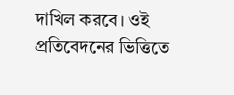দাখিল করবে। ওই প্রতিবেদনের ভিত্তিতে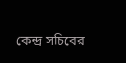কেন্দ্র সচিবের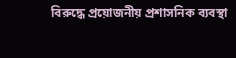বিরুদ্ধে প্রয়োজনীয় প্রশাসনিক ব্যবস্থা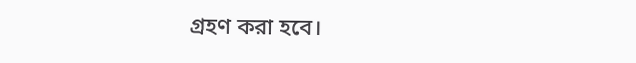গ্রহণ করা হবে।